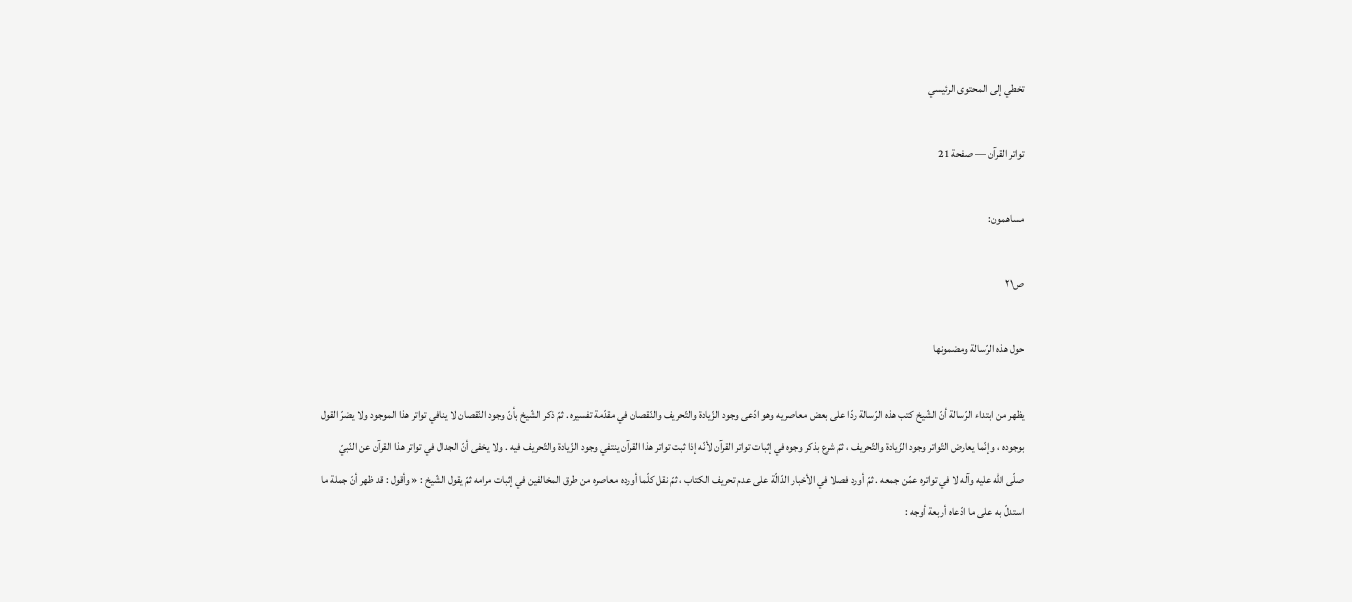تخطي إلى المحتوى الرئيسي

تواتر القرآن — صفحة 21

مساهمون:

ص٢١

حول هذه الرّسالة ومضمونها

يظهر من ابتداء الرّسالة أنّ الشّيخ كتب هذه الرّسالة ردّا على بعض معاصريه وهو ادّعى وجود الزّيادة والتّحريف والنّقصان في مقدّمة تفسيره . ثمّ ذكر الشّيخ بأنّ وجود النّقصان لا ينافي تواتر هذا الموجود ولا يضرّ القول بوجوده ، وإنّما يعارض التّواتر وجود الزّيادة والتّحريف ، ثمّ شرع بذكر وجوه في إثبات تواتر القرآن لأنّه إذا ثبت تواتر هذا القرآن ينتفي وجود الزّيادة والتّحريف فيه . ولا يخفى أنّ الجدال في تواتر هذا القرآن عن النّبيّ صلّى اللّه عليه وآله لا في تواتره عمّن جمعه . ثمّ أورد فصلا في الأخبار الدّالّة على عدم تحريف الكتاب ، ثمّ نقل كلّما أورده معاصره من طرق المخالفين في إثبات مرامه ثمّ يقول الشّيخ : « وأقول : قد ظهر أنّ جملة ما استدلّ به على ما ادّعاه أربعة أوجه :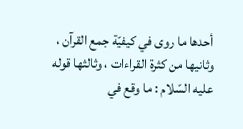أحدها ما روى في كيفيّة جمع القرآن ، وثانيها من كثرة القراءات ، وثالثها قوله عليه السّلام : ما وقع في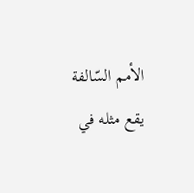الأمم السّالفة يقع مثله في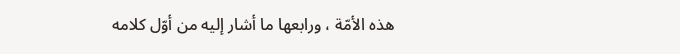هذه الأمّة ، ورابعها ما أشار إليه من أوّل كلامه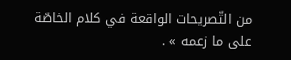من التّصريحات الواقعة في كلام الخاصّة على ما زعمه » .